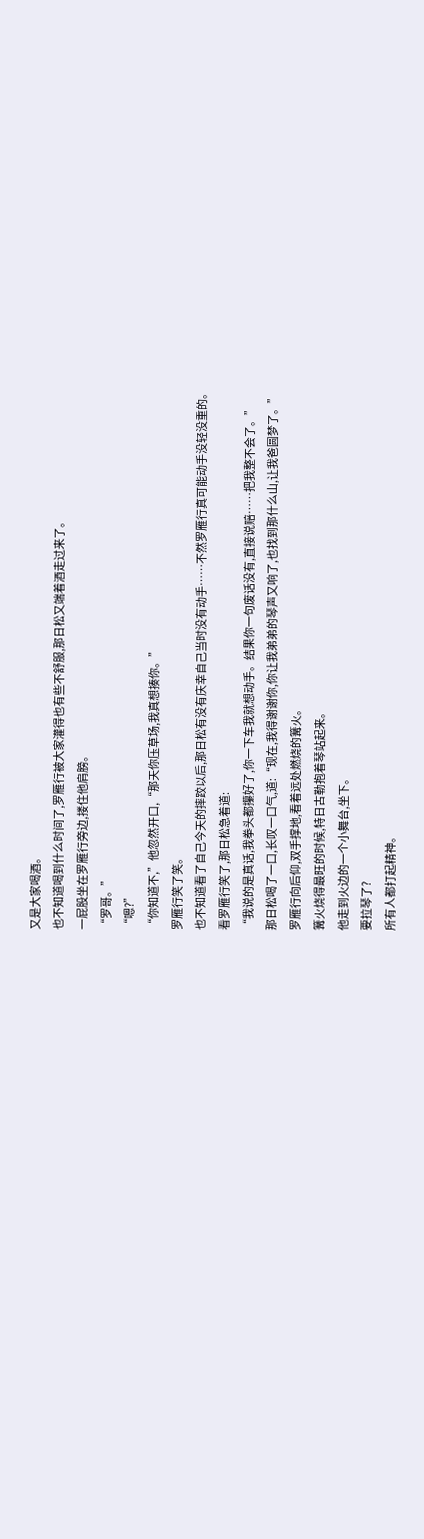又是大家喝酒。
也不知道喝到什么时间了,罗雁行被大家灌得也有些不舒服,那日松又端着酒走过来了。
一屁股坐在罗雁行旁边,搂住他肩膀。
“罗哥。”
“嗯?”
“你知道不,”他忽然开口,“那天你压草场,我真想揍你。”
罗雁行笑了笑。
也不知道看了自己今天的摔跤以后,那日松有没有庆幸自己当时没有动手……不然罗雁行真可能动手没轻没重的。
看罗雁行笑了,那日松急着道:
“我说的是真话,我拳头都攥好了,你一下车我就想动手。结果你一句废话没有,直接说赔……把我整不会了。”
那日松喝了一口,长叹一口气,道:“现在,我得谢谢你,你让我弟弟的琴声又响了,也找到那什么山,让我爸圆梦了。”
罗雁行向后仰,双手撑地,看着远处燃烧的篝火。
篝火烧得最旺的时候,特日古勒抱着琴站起来。
他走到火边的一个小舞台,坐下。
要拉琴了?
所有人都打起精神。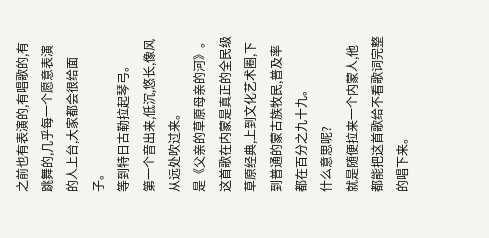之前也有表演的,有唱歌的,有跳舞的,几乎每一个愿意表演的人上台,大家都会很给面子。
等到特日古勒拉起琴弓。
第一个音出来,低沉,悠长,像风从远处吹过来。
是《父亲的草原母亲的河》。
这首歌在内蒙是真正的全民级草原经典,上到文化艺术圈,下到普通的蒙古族牧民,普及率都在百分之九十九。
什么意思呢?
就是随便拉来一个内蒙人,他都能把这首歌给不看歌词完整的唱下来。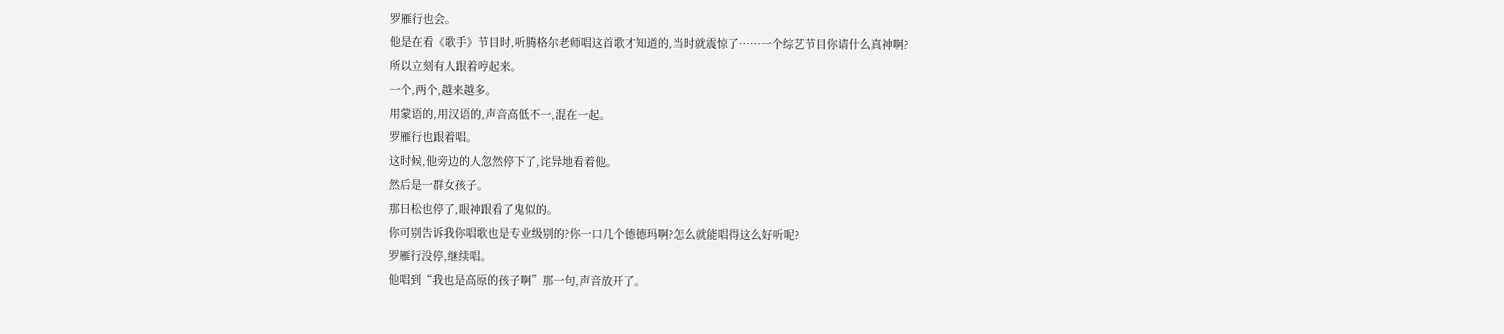罗雁行也会。
他是在看《歌手》节目时,听腾格尔老师唱这首歌才知道的,当时就震惊了……一个综艺节目你请什么真神啊?
所以立刻有人跟着哼起来。
一个,两个,越来越多。
用蒙语的,用汉语的,声音高低不一,混在一起。
罗雁行也跟着唱。
这时候,他旁边的人忽然停下了,诧异地看着他。
然后是一群女孩子。
那日松也停了,眼神跟看了鬼似的。
你可别告诉我你唱歌也是专业级别的?你一口几个德德玛啊?怎么就能唱得这么好听呢?
罗雁行没停,继续唱。
他唱到“我也是高原的孩子啊”那一句,声音放开了。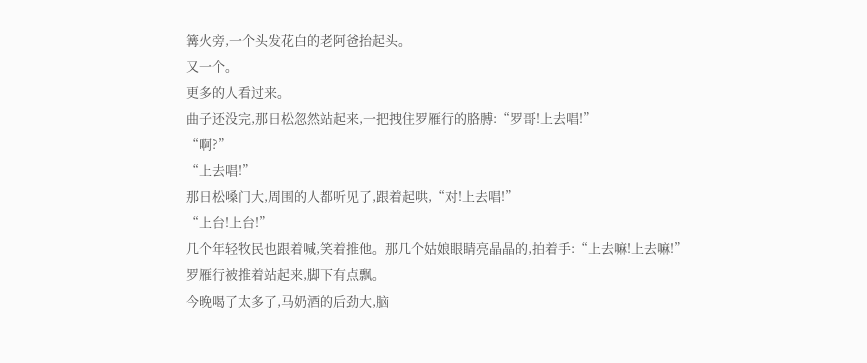篝火旁,一个头发花白的老阿爸抬起头。
又一个。
更多的人看过来。
曲子还没完,那日松忽然站起来,一把拽住罗雁行的胳膊:“罗哥!上去唱!”
“啊?”
“上去唱!”
那日松嗓门大,周围的人都听见了,跟着起哄,“对!上去唱!”
“上台!上台!”
几个年轻牧民也跟着喊,笑着推他。那几个姑娘眼睛亮晶晶的,拍着手:“上去嘛!上去嘛!”
罗雁行被推着站起来,脚下有点飘。
今晚喝了太多了,马奶酒的后劲大,脑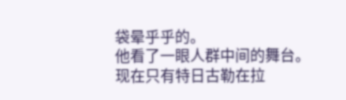袋晕乎乎的。
他看了一眼人群中间的舞台。
现在只有特日古勒在拉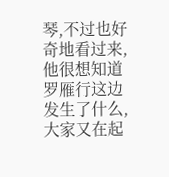琴,不过也好奇地看过来,他很想知道罗雁行这边发生了什么,大家又在起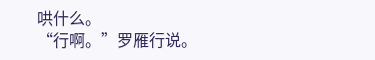哄什么。
“行啊。”罗雁行说。